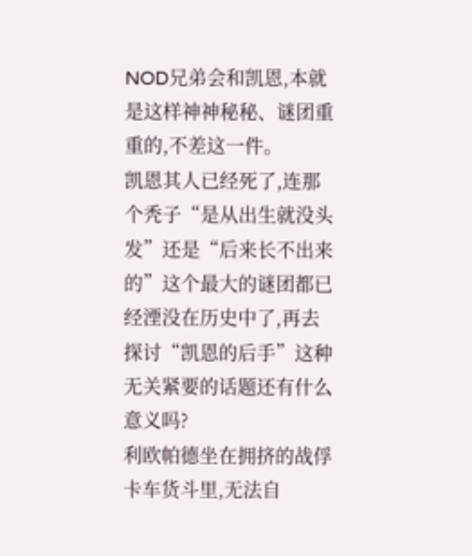NOD兄弟会和凯恩,本就是这样神神秘秘、谜团重重的,不差这一件。
凯恩其人已经死了,连那个秃子“是从出生就没头发”还是“后来长不出来的”这个最大的谜团都已经湮没在历史中了,再去探讨“凯恩的后手”这种无关紧要的话题还有什么意义吗?
利欧帕德坐在拥挤的战俘卡车货斗里,无法自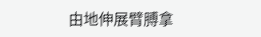由地伸展臂膊拿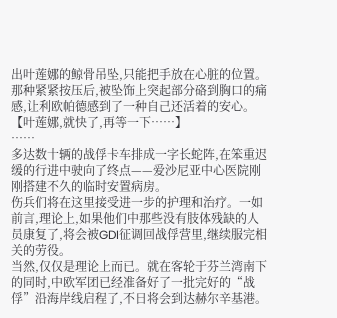出叶莲娜的鲸骨吊坠,只能把手放在心脏的位置。
那种紧紧按压后,被坠饰上突起部分硌到胸口的痛感,让利欧帕德感到了一种自己还活着的安心。
【叶莲娜,就快了,再等一下……】
……
多达数十辆的战俘卡车排成一字长蛇阵,在笨重迟缓的行进中驶向了终点——爱沙尼亚中心医院刚刚搭建不久的临时安置病房。
伤兵们将在这里接受进一步的护理和治疗。一如前言,理论上,如果他们中那些没有肢体残缺的人员康复了,将会被GDI征调回战俘营里,继续服完相关的劳役。
当然,仅仅是理论上而已。就在客轮于芬兰湾南下的同时,中欧军团已经准备好了一批完好的“战俘”沿海岸线启程了,不日将会到达赫尔辛基港。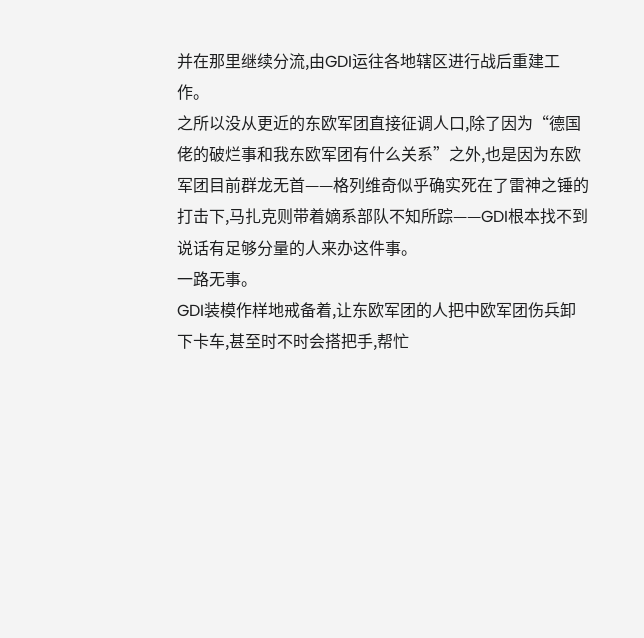并在那里继续分流,由GDI运往各地辖区进行战后重建工作。
之所以没从更近的东欧军团直接征调人口,除了因为“德国佬的破烂事和我东欧军团有什么关系”之外,也是因为东欧军团目前群龙无首——格列维奇似乎确实死在了雷神之锤的打击下,马扎克则带着嫡系部队不知所踪——GDI根本找不到说话有足够分量的人来办这件事。
一路无事。
GDI装模作样地戒备着,让东欧军团的人把中欧军团伤兵卸下卡车,甚至时不时会搭把手,帮忙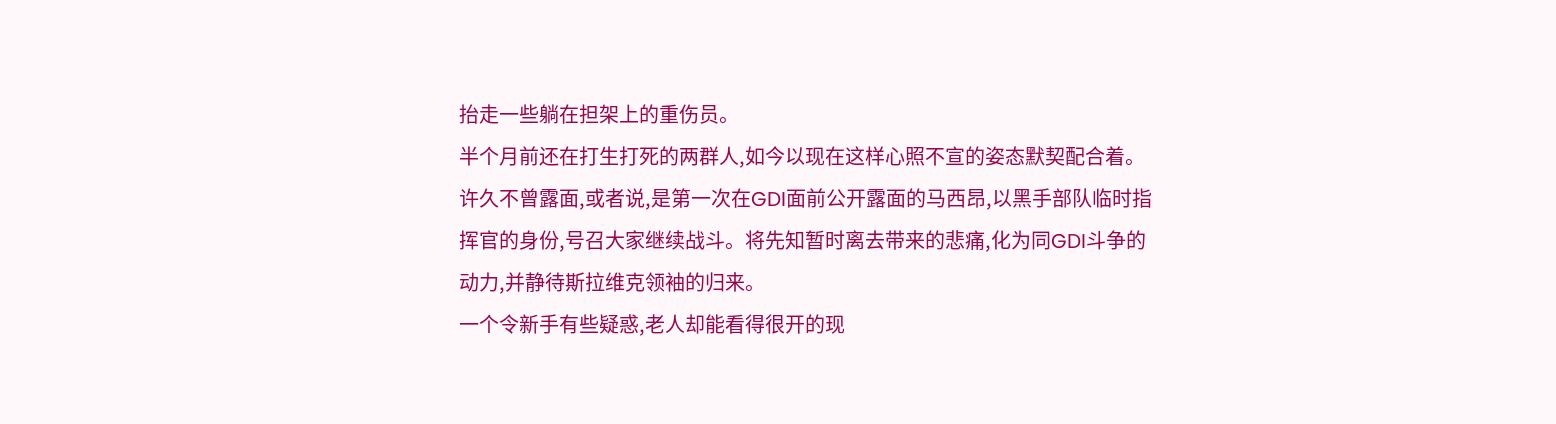抬走一些躺在担架上的重伤员。
半个月前还在打生打死的两群人,如今以现在这样心照不宣的姿态默契配合着。
许久不曾露面,或者说,是第一次在GDI面前公开露面的马西昂,以黑手部队临时指挥官的身份,号召大家继续战斗。将先知暂时离去带来的悲痛,化为同GDI斗争的动力,并静待斯拉维克领袖的归来。
一个令新手有些疑惑,老人却能看得很开的现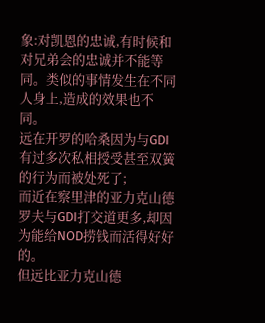象:对凯恩的忠诚,有时候和对兄弟会的忠诚并不能等同。类似的事情发生在不同人身上,造成的效果也不同。
远在开罗的哈桑因为与GDI有过多次私相授受甚至双簧的行为而被处死了;
而近在察里津的亚力克山德罗夫与GDI打交道更多,却因为能给NOD捞钱而活得好好的。
但远比亚力克山德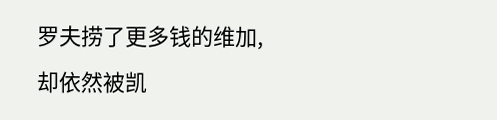罗夫捞了更多钱的维加,却依然被凯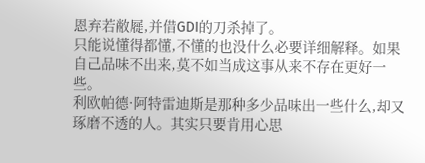恩弃若敝屣,并借GDI的刀杀掉了。
只能说懂得都懂,不懂的也没什么必要详细解释。如果自己品味不出来,莫不如当成这事从来不存在更好一些。
利欧帕德·阿特雷迪斯是那种多少品味出一些什么,却又琢磨不透的人。其实只要肯用心思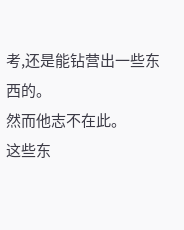考,还是能钻营出一些东西的。
然而他志不在此。
这些东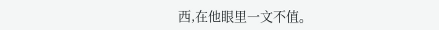西,在他眼里一文不值。